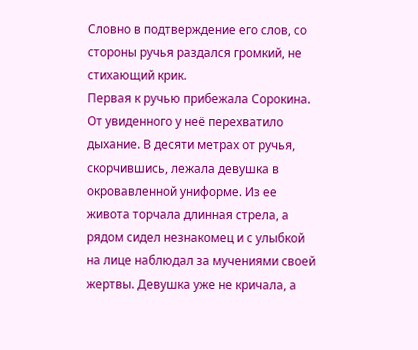Словно в подтверждение его слов, со стороны ручья раздался громкий, не стихающий крик.
Первая к ручью прибежала Сорокина. От увиденного у неё перехватило дыхание. В десяти метрах от ручья, скорчившись, лежала девушка в окровавленной униформе. Из ее живота торчала длинная стрела, а рядом сидел незнакомец и с улыбкой на лице наблюдал за мучениями своей жертвы. Девушка уже не кричала, а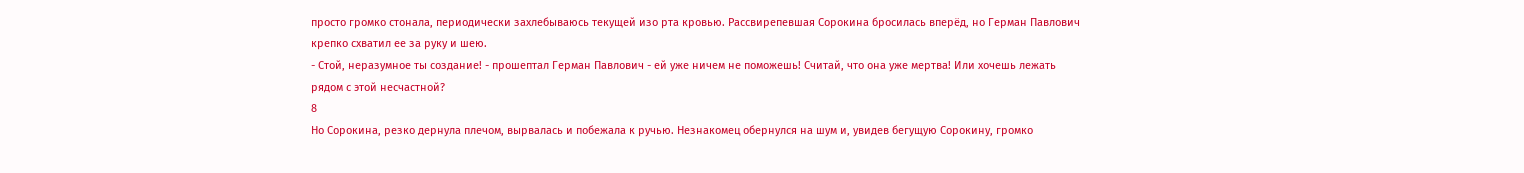просто громко стонала, периодически захлебываюсь текущей изо рта кровью. Рассвирепевшая Сорокина бросилась вперёд, но Герман Павлович крепко схватил ее за руку и шею.
- Стой, неразумное ты создание! - прошептал Герман Павлович - ей уже ничем не поможешь! Считай, что она уже мертва! Или хочешь лежать рядом с этой несчастной?
8
Но Сорокина, резко дернула плечом, вырвалась и побежала к ручью. Незнакомец обернулся на шум и, увидев бегущую Сорокину, громко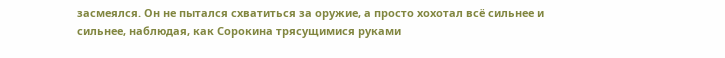засмеялся. Он не пытался схватиться за оружие, а просто хохотал всё сильнее и сильнее, наблюдая, как Сорокина трясущимися руками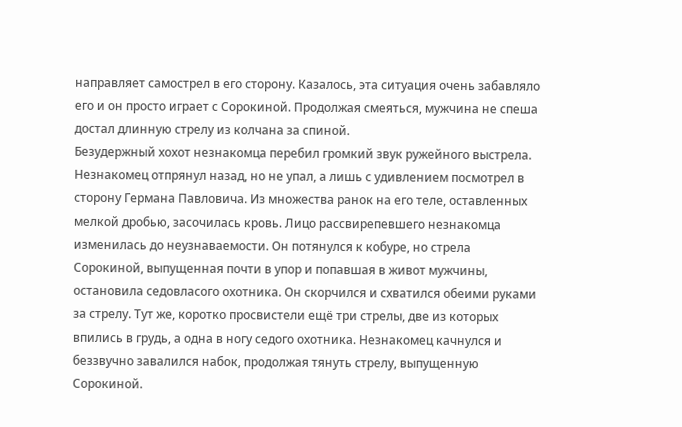направляет самострел в его сторону. Казалось, эта ситуация очень забавляло его и он просто играет с Сорокиной. Продолжая смеяться, мужчина не спеша достал длинную стрелу из колчана за спиной.
Безудержный хохот незнакомца перебил громкий звук ружейного выстрела. Незнакомец отпрянул назад, но не упал, а лишь с удивлением посмотрел в сторону Германа Павловича. Из множества ранок на его теле, оставленных мелкой дробью, засочилась кровь. Лицо рассвирепевшего незнакомца изменилась до неузнаваемости. Он потянулся к кобуре, но стрела Сорокиной, выпущенная почти в упор и попавшая в живот мужчины, остановила седовласого охотника. Он скорчился и схватился обеими руками за стрелу. Тут же, коротко просвистели ещё три стрелы, две из которых впились в грудь, а одна в ногу седого охотника. Незнакомец качнулся и беззвучно завалился набок, продолжая тянуть стрелу, выпущенную Сорокиной.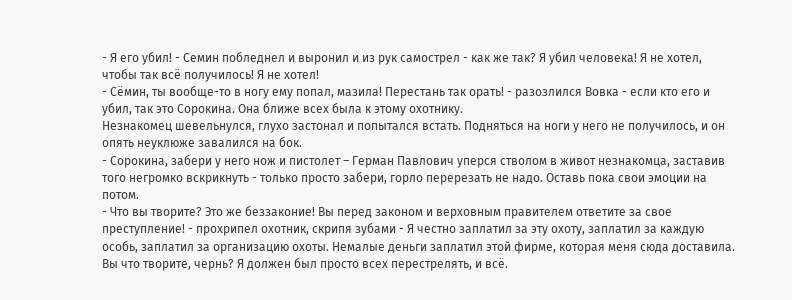- Я его убил! - Семин побледнел и выронил и из рук самострел - как же так? Я убил человека! Я не хотел, чтобы так всё получилось! Я не хотел!
- Сёмин, ты вообще-то в ногу ему попал, мазила! Перестань так орать! - разозлился Вовка - если кто его и убил, так это Сорокина. Она ближе всех была к этому охотнику.
Незнакомец шевельнулся, глухо застонал и попытался встать. Подняться на ноги у него не получилось, и он опять неуклюже завалился на бок.
- Сорокина, забери у него нож и пистолет – Герман Павлович уперся стволом в живот незнакомца, заставив того негромко вскрикнуть - только просто забери, горло перерезать не надо. Оставь пока свои эмоции на потом.
- Что вы творите? Это же беззаконие! Вы перед законом и верховным правителем ответите за свое преступление! - прохрипел охотник, скрипя зубами - Я честно заплатил за эту охоту, заплатил за каждую особь, заплатил за организацию охоты. Немалые деньги заплатил этой фирме, которая меня сюда доставила. Вы что творите, чернь? Я должен был просто всех перестрелять, и всё.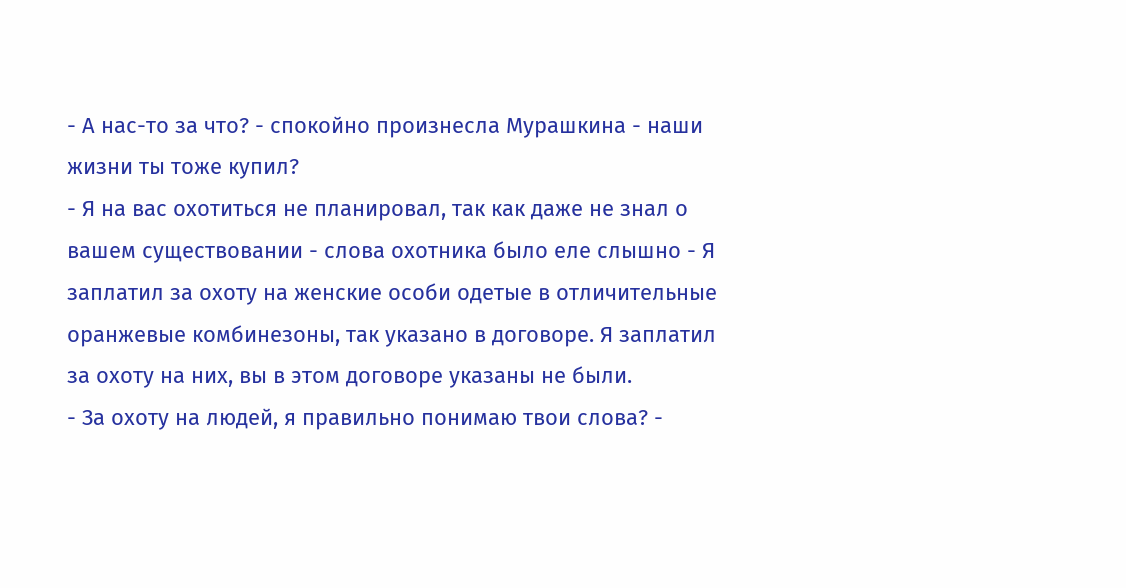- А нас-то за что? - спокойно произнесла Мурашкина - наши жизни ты тоже купил?
- Я на вас охотиться не планировал, так как даже не знал о вашем существовании - слова охотника было еле слышно - Я заплатил за охоту на женские особи одетые в отличительные оранжевые комбинезоны, так указано в договоре. Я заплатил за охоту на них, вы в этом договоре указаны не были.
- За охоту на людей, я правильно понимаю твои слова? -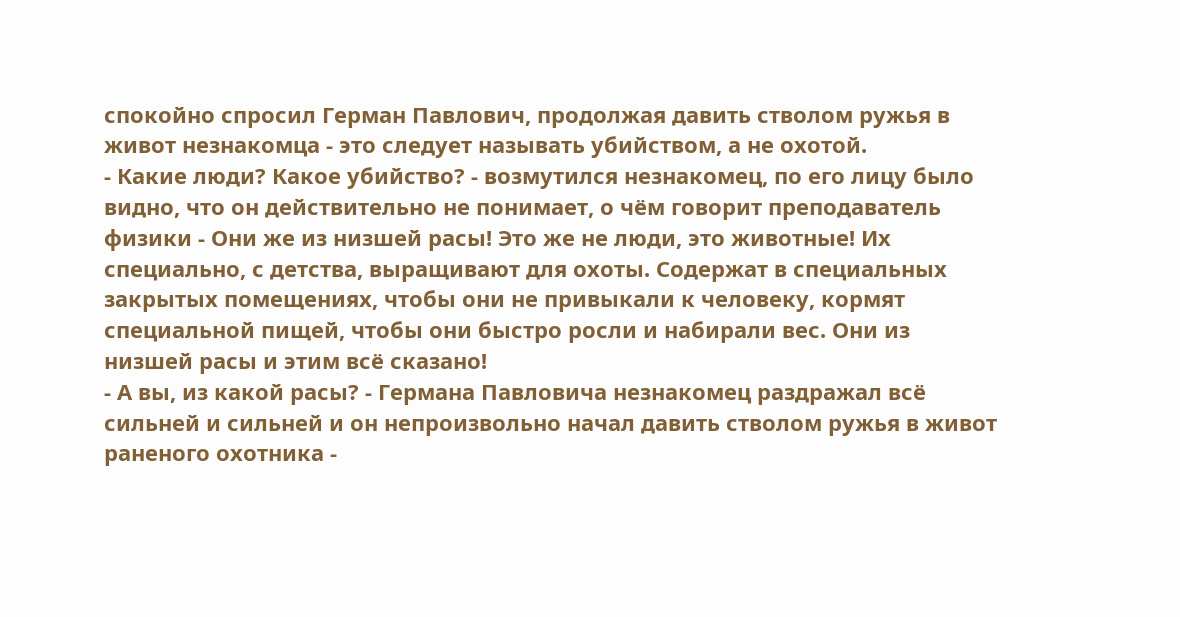спокойно спросил Герман Павлович, продолжая давить стволом ружья в живот незнакомца - это следует называть убийством, а не охотой.
- Какие люди? Какое убийство? - возмутился незнакомец, по его лицу было видно, что он действительно не понимает, о чём говорит преподаватель физики - Они же из низшей расы! Это же не люди, это животные! Их специально, с детства, выращивают для охоты. Содержат в специальных закрытых помещениях, чтобы они не привыкали к человеку, кормят специальной пищей, чтобы они быстро росли и набирали вес. Они из низшей расы и этим всё сказано!
- А вы, из какой расы? - Германа Павловича незнакомец раздражал всё сильней и сильней и он непроизвольно начал давить стволом ружья в живот раненого охотника -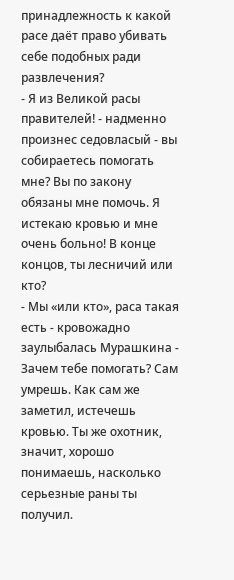принадлежность к какой расе даёт право убивать себе подобных ради развлечения?
- Я из Великой расы правителей! - надменно произнес седовласый - вы собираетесь помогать мне? Вы по закону обязаны мне помочь. Я истекаю кровью и мне очень больно! В конце концов, ты лесничий или кто?
- Мы «или кто», раса такая есть - кровожадно заулыбалась Мурашкина - Зачем тебе помогать? Сам умрешь. Как сам же заметил, истечешь кровью. Ты же охотник, значит, хорошо понимаешь, насколько серьезные раны ты получил.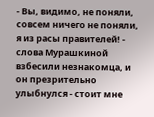- Вы, видимо, не поняли, совсем ничего не поняли, я из расы правителей! - слова Мурашкиной взбесили незнакомца, и он презрительно улыбнулся - стоит мне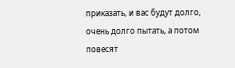приказать, и вас будут долго, очень долго пытать, а потом повесят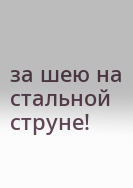за шею на стальной струне!